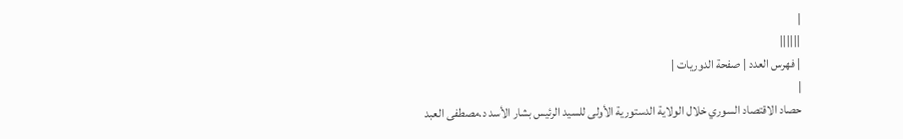|
||||||
| فهرس العدد | صفحة الدوريات |
|
حصاد الاقتصاد السوري خلال الولاية الدستورية الأولى للسيد الرئيس بشار الأسد د.مصطفى العبد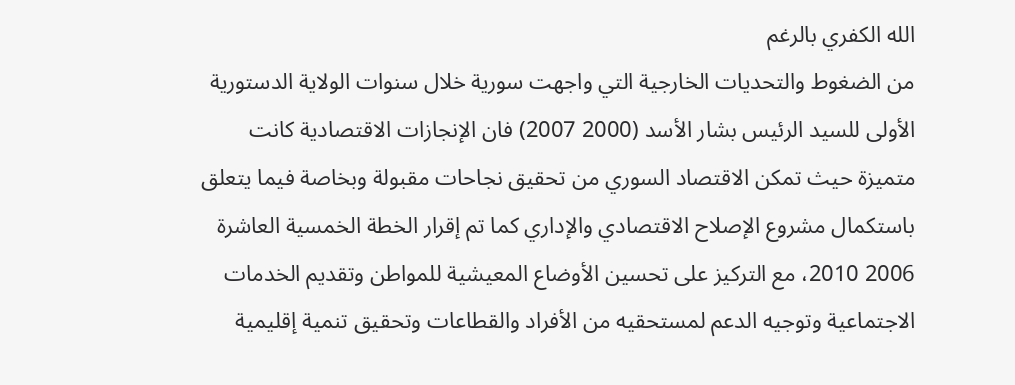الله الكفري بالرغم
من الضغوط والتحديات الخارجية التي واجهت سورية خلال سنوات الولاية الدستورية
الأولى للسيد الرئيس بشار الأسد (2000 2007) فان الإنجازات الاقتصادية كانت
متميزة حيث تمكن الاقتصاد السوري من تحقيق نجاحات مقبولة وبخاصة فيما يتعلق
باستكمال مشروع الإصلاح الاقتصادي والإداري كما تم إقرار الخطة الخمسية العاشرة
2006 2010، مع التركيز على تحسين الأوضاع المعيشية للمواطن وتقديم الخدمات
الاجتماعية وتوجيه الدعم لمستحقيه من الأفراد والقطاعات وتحقيق تنمية إقليمية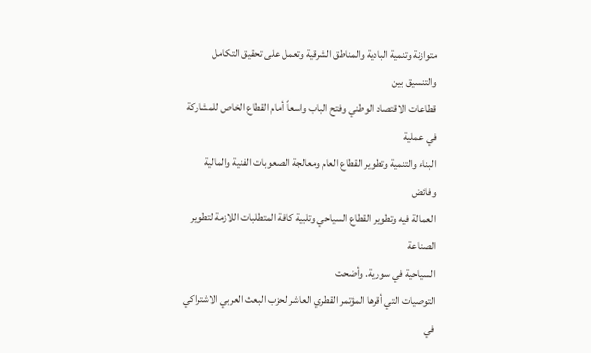متوازنة وتنمية البادية والمناطق الشرقية وتعمل على تحقيق التكامل والتنسيق بين
قطاعات الاقتصاد الوطني وفتح الباب واسعاً أمام القطاع الخاص للمشاركة في عملية
البناء والتنمية وتطوير القطاع العام ومعالجة الصعوبات الفنية والمالية وفائض
العمالة فيه وتطوير القطاع السياحي وتلبية كافة المتطلبات اللازمة لتطوير الصناعة
السياحية في سورية. وأضحت
التوصيات التي أقرها المؤتمر القطري العاشر لحزب البعث العربي الاشتراكي في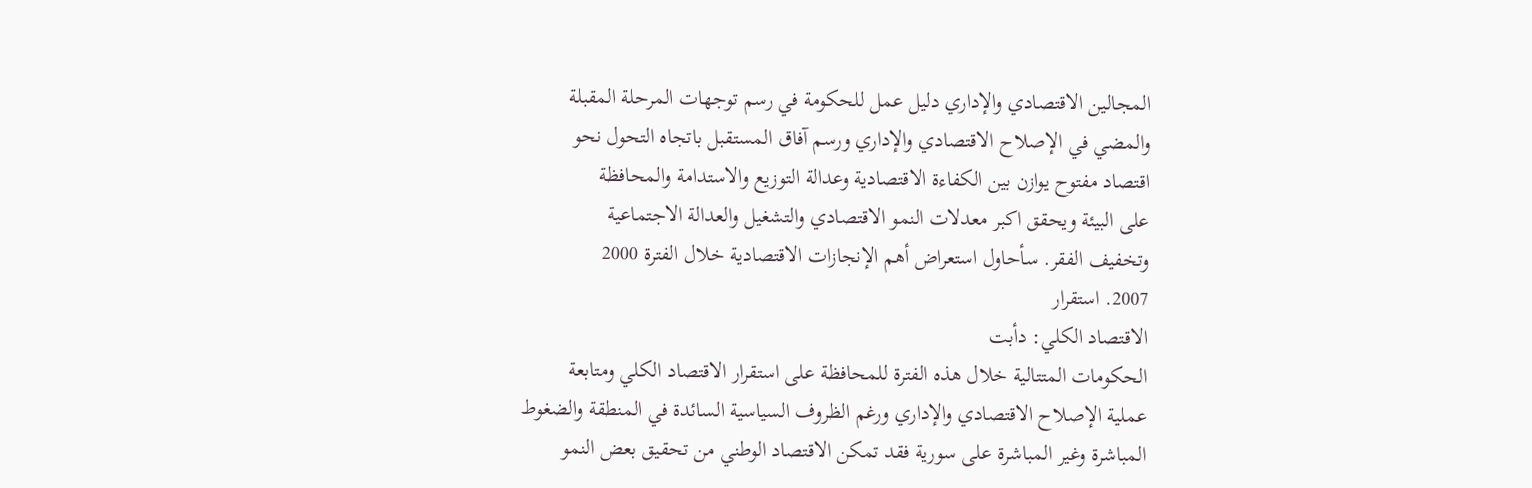المجالين الاقتصادي والإداري دليل عمل للحكومة في رسم توجهات المرحلة المقبلة
والمضي في الإصلاح الاقتصادي والإداري ورسم آفاق المستقبل باتجاه التحول نحو
اقتصاد مفتوح يوازن بين الكفاءة الاقتصادية وعدالة التوزيع والاستدامة والمحافظة
على البيئة ويحقق اكبر معدلات النمو الاقتصادي والتشغيل والعدالة الاجتماعية
وتخفيف الفقر. سأحاول استعراض أهم الإنجازات الاقتصادية خلال الفترة 2000
2007. استقرار
الاقتصاد الكلي: دأبت
الحكومات المتتالية خلال هذه الفترة للمحافظة على استقرار الاقتصاد الكلي ومتابعة
عملية الإصلاح الاقتصادي والإداري ورغم الظروف السياسية السائدة في المنطقة والضغوط
المباشرة وغير المباشرة على سورية فقد تمكن الاقتصاد الوطني من تحقيق بعض النمو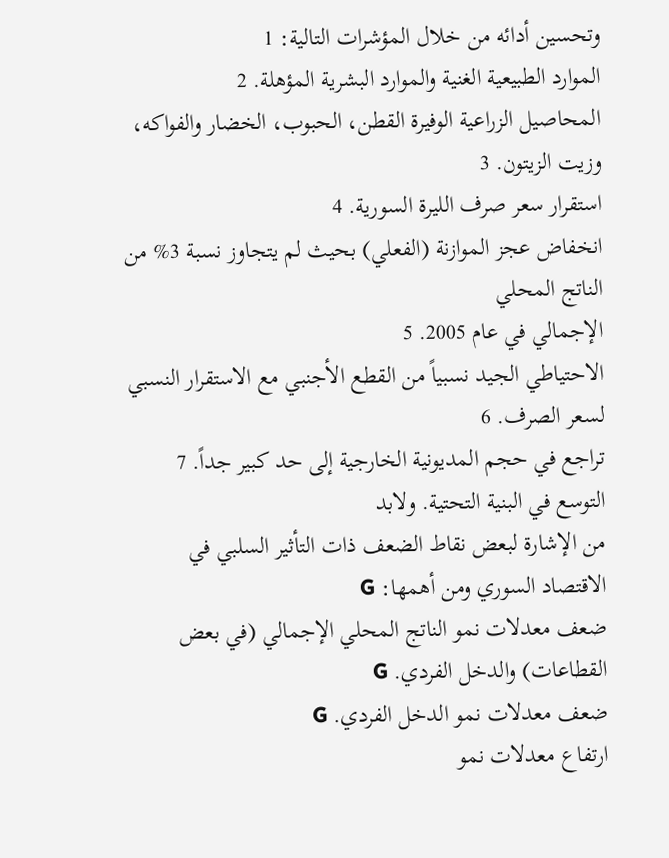وتحسين أدائه من خلال المؤشرات التالية: 1
الموارد الطبيعية الغنية والموارد البشرية المؤهلة. 2
المحاصيل الزراعية الوفيرة القطن، الحبوب، الخضار والفواكه، وزيت الزيتون. 3
استقرار سعر صرف الليرة السورية. 4
انخفاض عجز الموازنة (الفعلي) بحيث لم يتجاوز نسبة 3% من الناتج المحلي
الإجمالي في عام 2005. 5
الاحتياطي الجيد نسبياً من القطع الأجنبي مع الاستقرار النسبي لسعر الصرف. 6
تراجع في حجم المديونية الخارجية إلى حد كبير جداً. 7
التوسع في البنية التحتية. ولابد
من الإشارة لبعض نقاط الضعف ذات التأثير السلبي في الاقتصاد السوري ومن أهمها: G
ضعف معدلات نمو الناتج المحلي الإجمالي (في بعض القطاعات) والدخل الفردي. G
ضعف معدلات نمو الدخل الفردي. G
ارتفاع معدلات نمو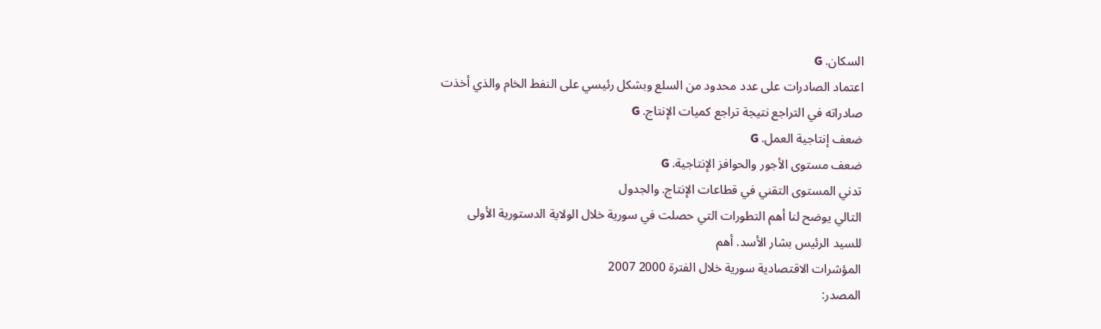السكان. G
اعتماد الصادرات على عدد محدود من السلع وبشكل رئيسي على النفط الخام والذي أخذت
صادراته في التراجع نتيجة تراجع كميات الإنتاج. G
ضعف إنتاجية العمل. G
ضعف مستوى الأجور والحوافز الإنتاجية. G
تدني المستوى التقني في قطاعات الإنتاج. والجدول
التالي يوضح لنا أهم التطورات التي حصلت في سورية خلال الولاية الدستورية الأولى
للسيد الرئيس بشار الأسد. أهم
المؤشرات الاقتصادية سورية خلال الفترة 2000 2007
المصدر: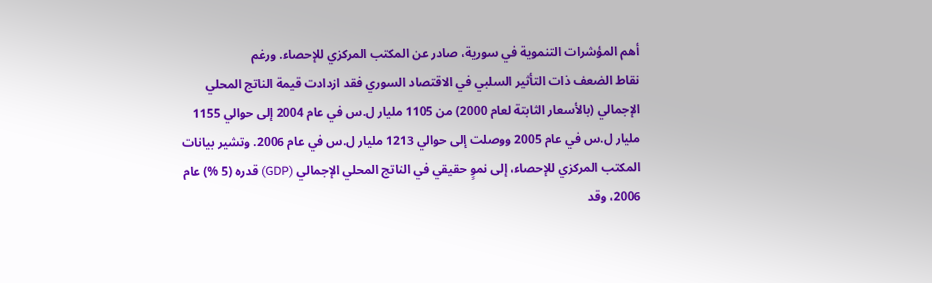أهم المؤشرات التنموية في سورية، صادر عن المكتب المركزي للإحصاء. ورغم
نقاط الضعف ذات التأثير السلبي في الاقتصاد السوري فقد ازدادت قيمة الناتج المحلي
الإجمالي (بالأسعار الثابتة لعام 2000) من 1105 مليار ل.س في عام 2004 إلى حوالي 1155
مليار ل.س في عام 2005 ووصلت إلى حوالي 1213 مليار ل.س في عام 2006. وتشير بيانات
المكتب المركزي للإحصاء، إلى نموٍ حقيقي في الناتج المحلي الإجمالي (GDP) قدره (5 %) عام
2006، وقد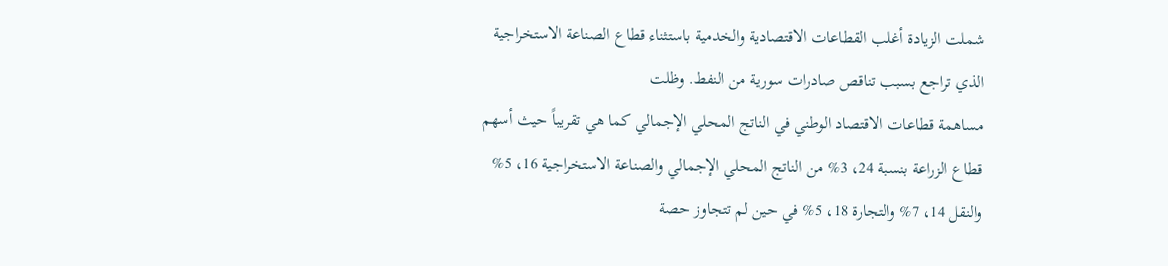شملت الزيادة أغلب القطاعات الاقتصادية والخدمية باستثناء قطاع الصناعة الاستخراجية
الذي تراجع بسبب تناقص صادرات سورية من النفط. وظلت
مساهمة قطاعات الاقتصاد الوطني في الناتج المحلي الإجمالي كما هي تقريباً حيث أسهم
قطاع الزراعة بنسبة 24، 3% من الناتج المحلي الإجمالي والصناعة الاستخراجية 16، 5%
والنقل 14، 7% والتجارة 18، 5% في حين لم تتجاوز حصة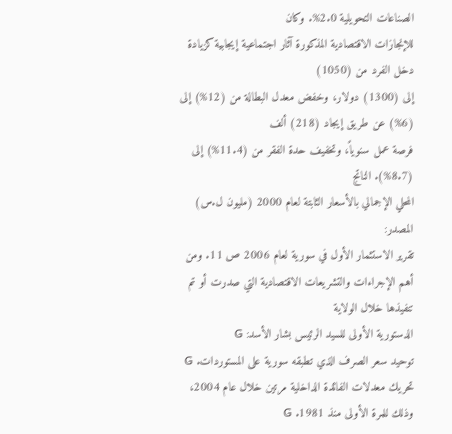الصناعات التحويلية 2.0%. وكان
للإنجازات الاقتصادية المذكورة آثار اجتماعية إيجابية كزيادة دخل الفرد من (1050)
إلى (1300) دولار، وخفض معدل البطالة من (12%) إلى (6%) عن طريق إيجاد (218) ألف
فرصة عمل سنوياً، وتخفيف حدة الفقر من (11.4%) إلى (8.7%). الناتج
المحلي الإجمالي بالأسعار الثابتة لعام 2000 (مليون ل.س)
المصدر:
تقرير الاستثمار الأول في سورية لعام 2006 ص 11. ومن
أهم الإجراءات والتشريعات الاقتصادية التي صدرت أو تم تنفيذها خلال الولاية
الدستورية الأولى للسيد الرئيس بشار الأسد: G
توحيد سعر الصرف الذي تطبقه سورية على المستوردات. G
تحريك معدلات الفائدة الداخلية مرتين خلال عام 2004، وذلك للمرة الأولى منذ 1981. G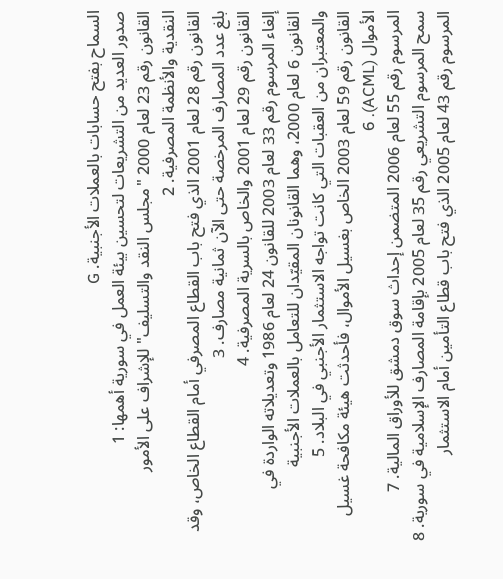السماح بفتح حسابات بالعملات الأجنبية. G
صدور العديد من التشريعات لتحسين بيئة العمل في سورية أهمها: 1
القانون رقم 23 لعام 2000 "مجلس النقد والتسليف" للإشراف على الأمور
النقدية والأنظمة المصرفية. 2
القانون رقم 28 لعام 2001 الذي فتح باب القطاع المصرفي أمام القطاع الخاص، وقد
بلغ عدد المصارف المرخصة حتى الآن ثمانية مصارف. 3
القانون رقم 29 لعام 2001 والخاص بالسرية المصرفية. 4
إلغاء المرسوم رقم 33 لعام 2003 للقانون 24 لعام 1986 وتعديلاته الواردة في
القانون 6 لعام 2000، وهما القانونان المقيّدان للتعامل بالعملات الأجنبية
والمعتبران من العقبات التي كانت تواجه الاستثمار الأجنبي في البلاد. 5
القانون رقم 59 لعام 2003 الخاص بغسيل الأموال، فأحدثت هيئة مكافحة غسيل
الأموال (ACML). 6
المرسوم رقم 55 لعام 2006 المتضمن إحداث سوق دمشق للأوراق المالية. 7
سمح المرسوم التشريعي رقم 35 لعام 2005 بإقامة المصارف الإسلامية في سورية. 8
المرسوم رقم 43 لعام 2005 الذي فتح باب قطاع التأمين أمام الاستثمار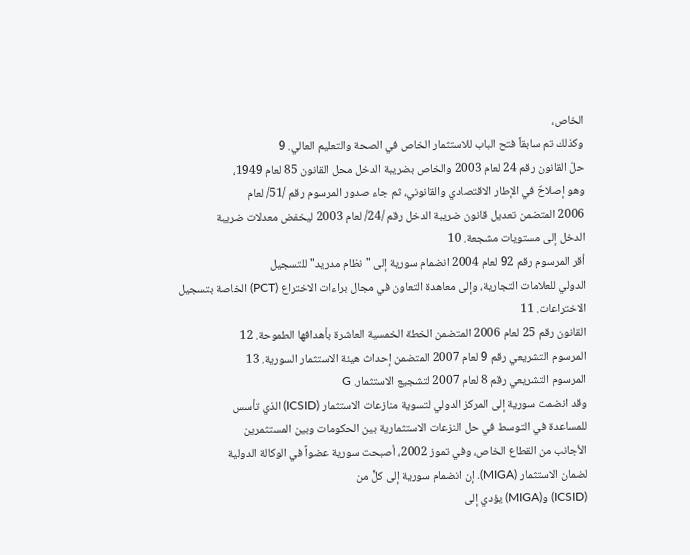الخاص،
وكذلك تم سابقاً فتح الباب للاستثمار الخاص في الصحة والتعليم العالي. 9
حلّ القانون رقم 24 لعام 2003 والخاص بضريبة الدخل محل القانون 85 لعام 1949،
وهو إصلاحٌ في الإطار الاقتصادي والقانوني، ثم جاء صدور المرسوم رقم /51/ لعام
2006 المتضمن تعديل قانون ضريبة الدخل رقم /24/ لعام 2003 ليخفض معدلات ضريبة
الدخل إلى مستويات مشجعة. 10
أقر المرسوم رقم 92 لعام 2004 انضمام سورية إلى "نظام مدريد" للتسجيل
الدولي للعلامات التجارية، وإلى معاهدة التعاون في مجال براءات الاختراع (PCT) الخاصة بتسجيل
الاختراعات. 11
القانون رقم 25 لعام 2006 المتضمن الخطة الخمسية العاشرة بأهدافها الطموحة. 12
المرسوم التشريعي رقم 9 لعام 2007 المتضمن إحداث هيئة الاستثمار السورية. 13
المرسوم التشريعي رقم 8 لعام 2007 لتشجيع الاستثمار. G
وقد انضمت سورية إلى المركز الدولي لتسوية منازعات الاستثمار (ICSID) الذي تأسس
للمساعدة في التوسط في حل النزعات الاستثمارية بين الحكومات وبين المستثمرين
الأجانب من القطاع الخاص، وفي تموز 2002، أصبحت سورية عضواً في الوكالة الدولية
لضمان الاستثمار (MIGA). إن انضمام سورية إلى كلٍّ من
(ICSID) و(MIGA) يؤدي إلى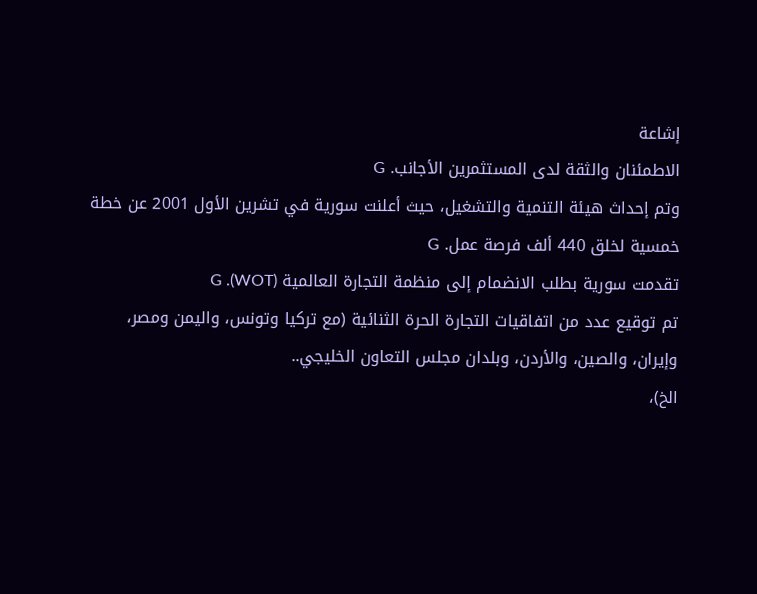إشاعة
الاطمئنان والثقة لدى المستثمرين الأجانب. G
وتم إحداث هيئة التنمية والتشغيل، حيث أعلنت سورية في تشرين الأول 2001 عن خطة
خمسية لخلق 440 ألف فرصة عمل. G
تقدمت سورية بطلب الانضمام إلى منظمة التجارة العالمية (WOT). G
تم توقيع عدد من اتفاقيات التجارة الحرة الثنائية (مع تركيا وتونس، واليمن ومصر،
وإيران، والصين، والأردن، وبلدان مجلس التعاون الخليجي..
الخ)،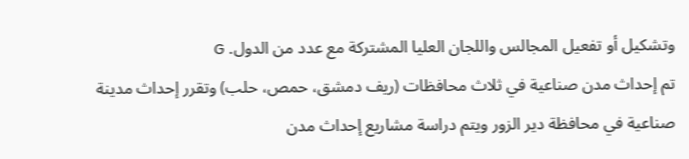وتشكيل أو تفعيل المجالس واللجان العليا المشتركة مع عدد من الدول. G
تم إحداث مدن صناعية في ثلاث محافظات (ريف دمشق، حمص، حلب) وتقرر إحداث مدينة
صناعية في محافظة دير الزور ويتم دراسة مشاريع إحداث مدن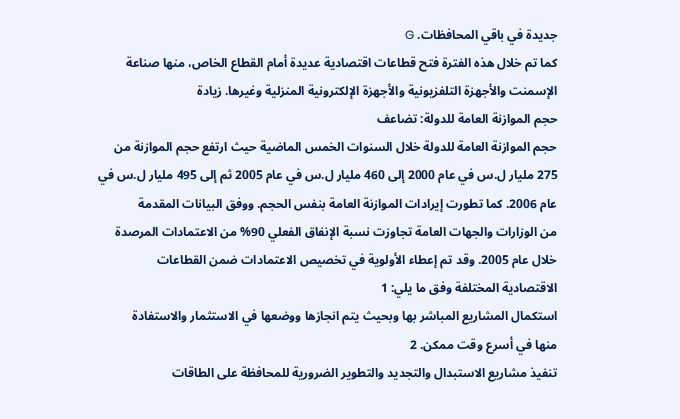جديدة في باقي المحافظات. G
كما تم خلال هذه الفترة فتح قطاعات اقتصادية عديدة أمام القطاع الخاص، منها صناعة
الإسمنت والأجهزة التلفزيونية والأجهزة الإلكترونية المنزلية وغيرها. زيادة
حجم الموازنة العامة للدولة: تضاعف
حجم الموازنة العامة للدولة خلال السنوات الخمس الماضية حيث ارتفع حجم الموازنة من
275 مليار ل.س في عام 2000 إلى 460 مليار ل.س في عام 2005 ثم إلى 495 مليار ل.س في
عام 2006. كما تطورت إيرادات الموازنة العامة بنفس الحجم. ووفق البيانات المقدمة
من الوزارات والجهات العامة تجاوزت نسبة الإنفاق الفعلي 90% من الاعتمادات المرصدة
خلال عام 2005. وقد تم إعطاء الأولوية في تخصيص الاعتمادات ضمن القطاعات
الاقتصادية المختلفة وفق ما يلي: 1
استكمال المشاريع المباشر بها وبحيث يتم انجازها ووضعها في الاستثمار والاستفادة
منها في أسرع وقت ممكن. 2
تنفيذ مشاريع الاستبدال والتجديد والتطوير الضرورية للمحافظة على الطاقات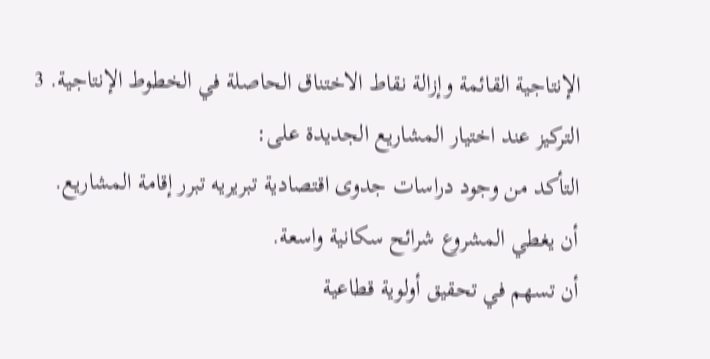الإنتاجية القائمة وإزالة نقاط الاختناق الحاصلة في الخطوط الإنتاجية. 3
التركيز عند اختيار المشاريع الجديدة على:
التأكد من وجود دراسات جدوى اقتصادية تبريريه تبرر إقامة المشاريع.
أن يغطي المشروع شرائح سكانية واسعة.
أن تسهم في تحقيق أولوية قطاعية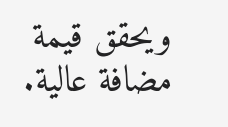ويحقق قيمة مضافة عالية.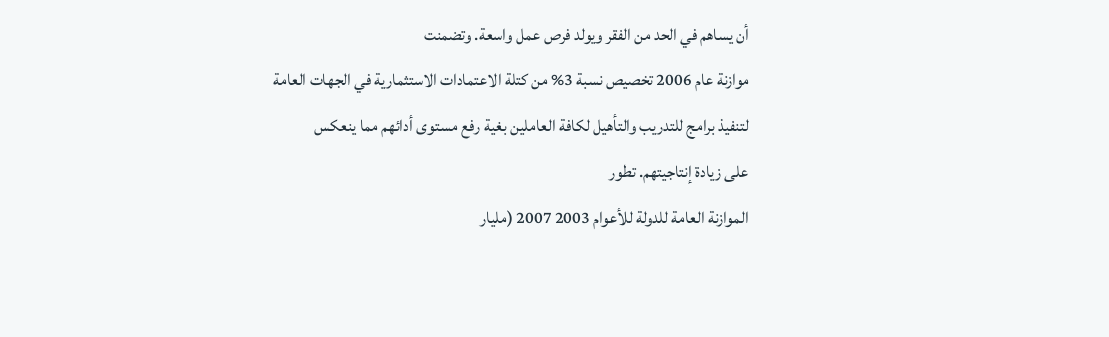أن يساهم في الحد من الفقر ويولد فرص عمل واسعة. وتضمنت
موازنة عام 2006 تخصيص نسبة 3% من كتلة الاعتمادات الاستثمارية في الجهات العامة
لتنفيذ برامج للتدريب والتأهيل لكافة العاملين بغية رفع مستوى أدائهم مما ينعكس
على زيادة إنتاجيتهم. تطور
الموازنة العامة للدولة للأعوام 2003 2007 (مليار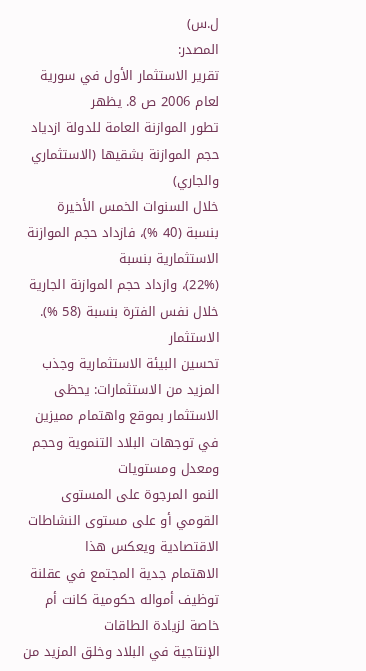ل.س)
المصدر:
تقرير الاستثمار الأول في سورية لعام 2006 ص 8. يظهر
تطور الموازنة العامة للدولة ازدياد حجم الموازنة بشقيها (الاستثماري والجاري)
خلال السنوات الخمس الأخيرة بنسبة (40 %)، فازداد حجم الموازنة الاستثمارية بنسبة
(22%)، وازداد حجم الموازنة الجارية خلال نفس الفترة بنسبة (58 %). الاستثمار
تحسين البيئة الاستثمارية وجذب المزيد من الاستثمارات: يحظى
الاستثمار بموقع واهتمام مميزين في توجهات البلاد التنموية وحجم ومعدل ومستويات
النمو المرجوة على المستوى القومي أو على مستوى النشاطات الاقتصادية ويعكس هذا
الاهتمام جدية المجتمع في عقلنة توظيف أمواله حكومية كانت أم خاصة لزيادة الطاقات
الإنتاجية في البلاد وخلق المزيد من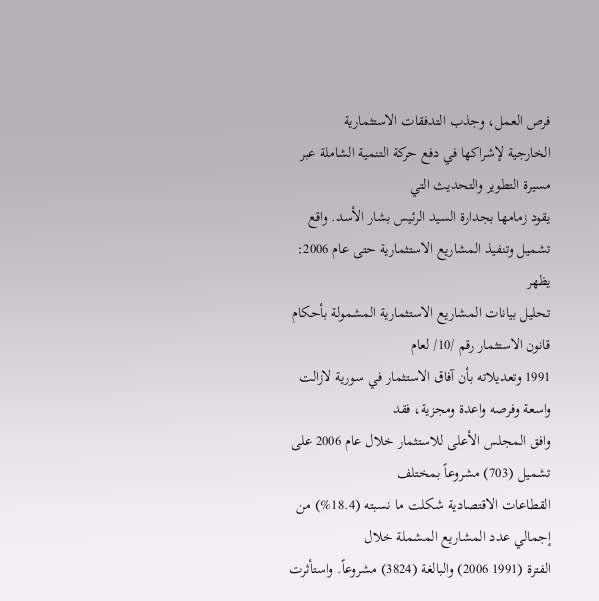فرص العمل، وجذب التدفقات الاستثمارية
الخارجية لإشراكها في دفع حركة التنمية الشاملة عبر مسيرة التطوير والتحديث التي
يقود زمامها بجدارة السيد الرئيس بشار الأسد. واقع
تشميل وتنفيذ المشاريع الاستثمارية حتى عام 2006: يظهر
تحليل بيانات المشاريع الاستثمارية المشمولة بأحكام قانون الاستثمار رقم /10/ لعام
1991 وتعديلاته بأن آفاق الاستثمار في سورية لازالت واسعة وفرصه واعدة ومجزية، فقد
وافق المجلس الأعلى للاستثمار خلال عام 2006 على تشميل (703) مشروعاً بمختلف
القطاعات الاقتصادية شكلت ما نسبته (18.4%) من إجمالي عدد المشاريع المشملة خلال
الفترة (1991 2006) والبالغة (3824) مشروعاً. واستأثرت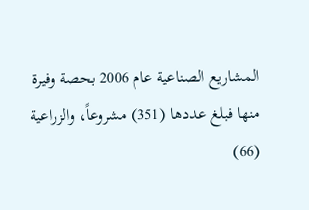المشاريع الصناعية عام 2006 بحصة وفيرة منها فبلغ عددها (351) مشروعاً، والزراعية
(66)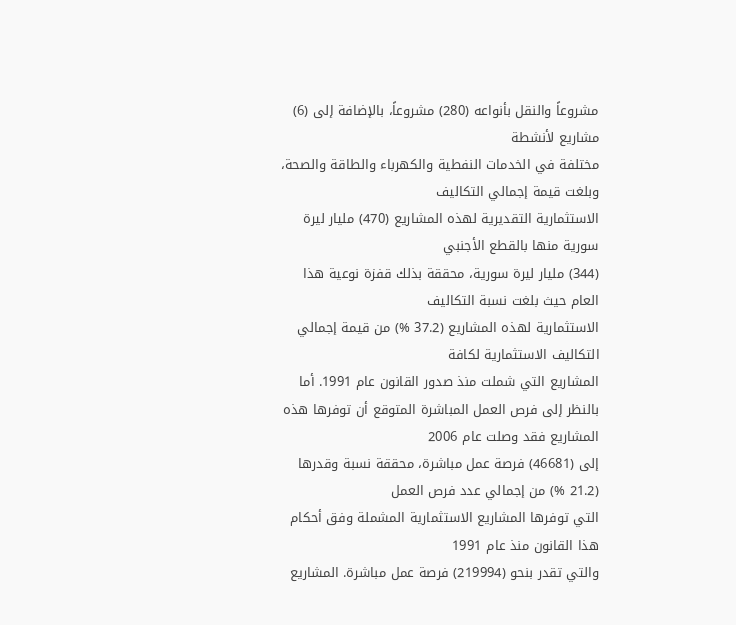مشروعاً والنقل بأنواعه (280) مشروعاً، بالإضافة إلى (6) مشاريع لأنشطة
مختلفة في الخدمات النفطية والكهرباء والطاقة والصحة، وبلغت قيمة إجمالي التكاليف
الاستثمارية التقديرية لهذه المشاريع (470) مليار ليرة سورية منها بالقطع الأجنبي
(344) مليار ليرة سورية، محققة بذلك قفزة نوعية هذا العام حيث بلغت نسبة التكاليف
الاستثمارية لهذه المشاريع (37.2 %) من قيمة إجمالي التكاليف الاستثمارية لكافة
المشاريع التي شملت منذ صدور القانون عام 1991. أما
بالنظر إلى فرص العمل المباشرة المتوقع أن توفرها هذه المشاريع فقد وصلت عام 2006
إلى (46681) فرصة عمل مباشرة، محققة نسبة وقدرها (21.2 %) من إجمالي عدد فرص العمل
التي توفرها المشاريع الاستثمارية المشملة وفق أحكام هذا القانون منذ عام 1991
والتي تقدر بنحو (219994) فرصة عمل مباشرة. المشاريع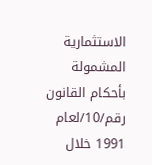الاستثمارية المشمولة بأحكام القانون رقم/10/لعام 1991 خلال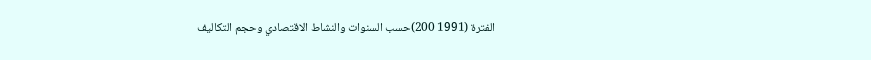الفترة (1991 200)حسب السنوات والنشاط الاقتصادي وحجم التكاليف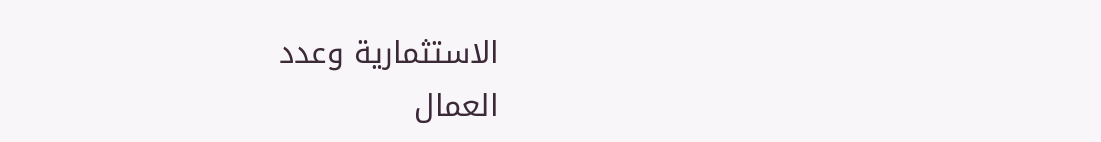الاستثمارية وعدد
العمال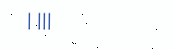| |||